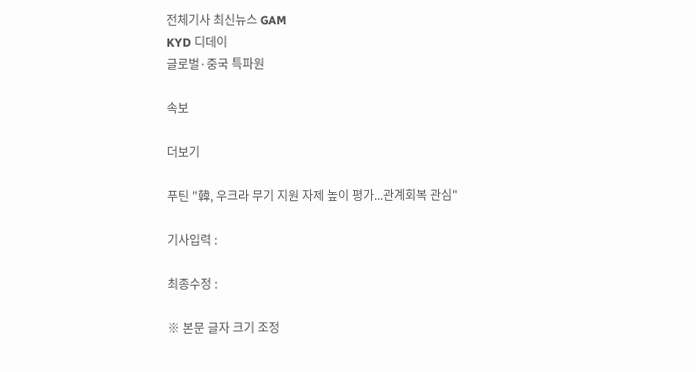전체기사 최신뉴스 GAM
KYD 디데이
글로벌·중국 특파원

속보

더보기

푸틴 "韓, 우크라 무기 지원 자제 높이 평가...관계회복 관심"

기사입력 :

최종수정 :

※ 본문 글자 크기 조정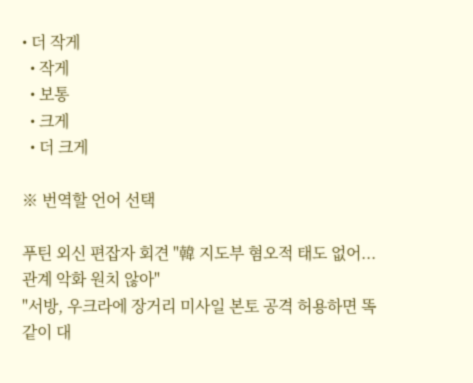• 더 작게
  • 작게
  • 보통
  • 크게
  • 더 크게

※ 번역할 언어 선택

푸틴 외신 편잡자 회견 "韓 지도부 혐오적 태도 없어...관계 악화 원치 않아"
"서방, 우크라에 장거리 미사일 본토 공격 허용하면 똑같이 대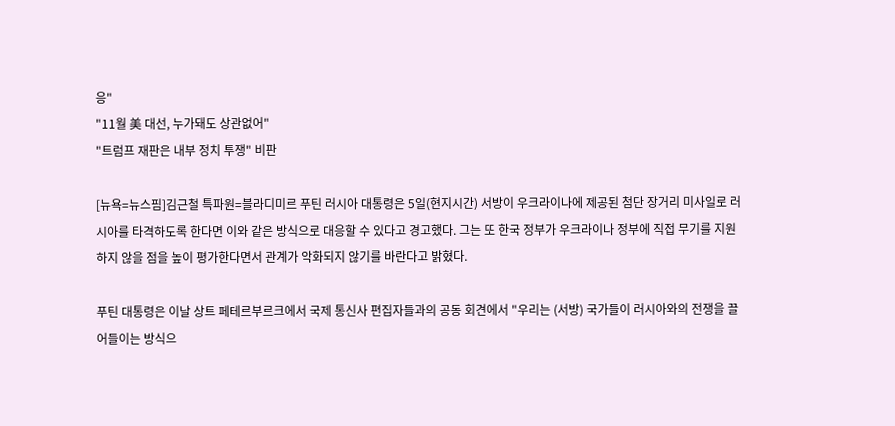응"
"11월 美 대선, 누가돼도 상관없어"
"트럼프 재판은 내부 정치 투쟁" 비판

[뉴욕=뉴스핌]김근철 특파원=블라디미르 푸틴 러시아 대통령은 5일(현지시간) 서방이 우크라이나에 제공된 첨단 장거리 미사일로 러시아를 타격하도록 한다면 이와 같은 방식으로 대응할 수 있다고 경고했다. 그는 또 한국 정부가 우크라이나 정부에 직접 무기를 지원하지 않을 점을 높이 평가한다면서 관계가 악화되지 않기를 바란다고 밝혔다.

푸틴 대통령은 이날 상트 페테르부르크에서 국제 통신사 편집자들과의 공동 회견에서 "우리는 (서방) 국가들이 러시아와의 전쟁을 끌어들이는 방식으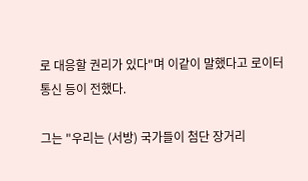로 대응할 권리가 있다"며 이같이 말했다고 로이터 통신 등이 전했다.

그는 "우리는 (서방) 국가들이 첨단 장거리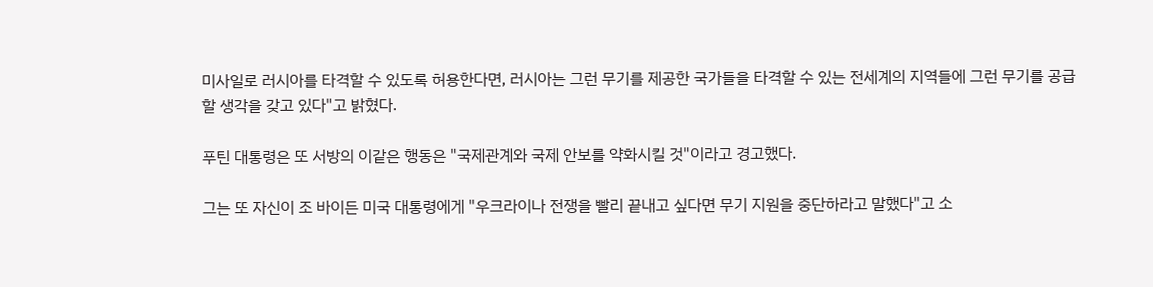미사일로 러시아를 타격할 수 있도록 허용한다면, 러시아는 그런 무기를 제공한 국가들을 타격할 수 있는 전세계의 지역들에 그런 무기를 공급할 생각을 갖고 있다"고 밝혔다.

푸틴 대통령은 또 서방의 이같은 행동은 "국제관계와 국제 안보를 약화시킬 것"이라고 경고했다.

그는 또 자신이 조 바이든 미국 대통령에게 "우크라이나 전쟁을 빨리 끝내고 싶다면 무기 지원을 중단하라고 말했다"고 소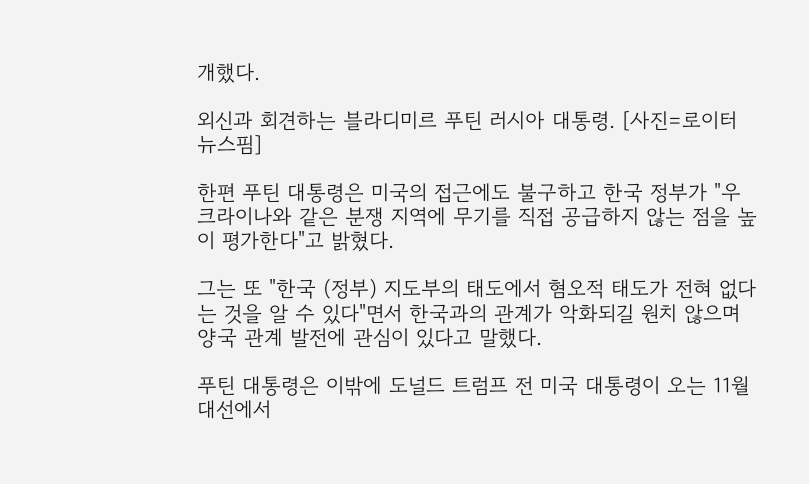개했다.

외신과 회견하는 블라디미르 푸틴 러시아 대통령. [사진=로이터 뉴스핌]

한편 푸틴 대통령은 미국의 접근에도 불구하고 한국 정부가 "우크라이나와 같은 분쟁 지역에 무기를 직접 공급하지 않는 점을 높이 평가한다"고 밝혔다.

그는 또 "한국 (정부) 지도부의 태도에서 혐오적 태도가 전혀 없다는 것을 알 수 있다"면서 한국과의 관계가 악화되길 원치 않으며 양국 관계 발전에 관심이 있다고 말했다.

푸틴 대통령은 이밖에 도널드 트럼프 전 미국 대통령이 오는 11월 대선에서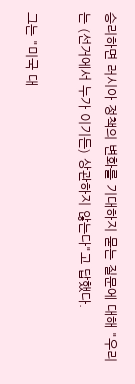승리하면 러시아 정책의 변화를 기대하지 묻는 질문에 대해 "우리는 (선거에서 누가 이기든) 상관하지 않는다"고 답했다.

그는 "미국 대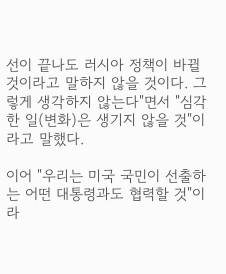선이 끝나도 러시아 정책이 바뀔 것이라고 말하지 않을 것이다. 그렇게 생각하지 않는다"면서 "심각한 일(변화)은 생기지 않을 것"이라고 말했다.

이어 "우리는 미국 국민이 선출하는 어떤 대통령과도 협력할 것"이라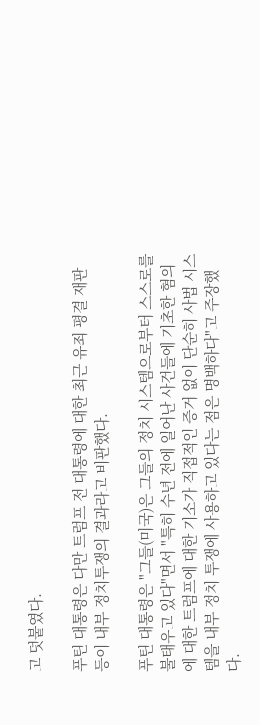고 덧붙였다.

푸틴 대통령은 다만 트럼프 전 대통령에 대한 최근 유죄 평결 재판 등이 내부 정치투쟁의 결과라고 비판했다.

푸틴 대통령은 "그들(미국)은 그들의 정치 시스템으로부터 스스로를 불태우고 있다"면서 "특히 수년 전에 일어난 사건들에 기초한 혐의에 대한 트럼프에 대한 기소가 직접적인 증거 없이 단순히 사법 시스템을 내부 정치 투쟁에 사용하고 있다는 점은 명백하다"고 주장했다.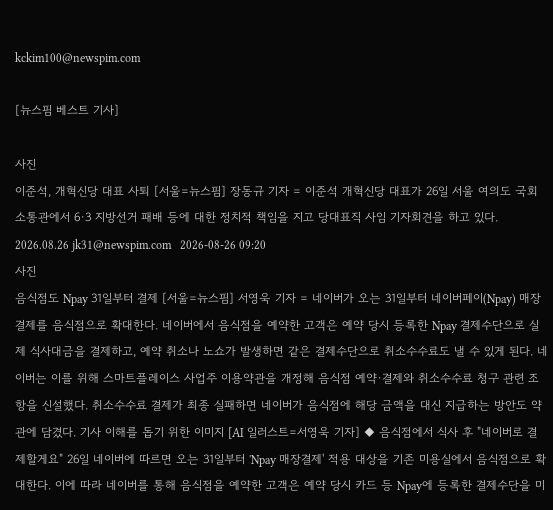kckim100@newspim.com

[뉴스핌 베스트 기사]

사진
이준석, 개혁신당 대표 사퇴 [서울=뉴스핌] 장동규 기자 = 이준석 개혁신당 대표가 26일 서울 여의도 국회 소통관에서 6·3 지방선거 패배 등에 대한 정치적 책임을 지고 당대표직 사임 기자회견을 하고 있다. 2026.08.26 jk31@newspim.com   2026-08-26 09:20
사진
음식점도 Npay 31일부터 결제 [서울=뉴스핌] 서영욱 기자 = 네이버가 오는 31일부터 네이버페이(Npay) 매장결제를 음식점으로 확대한다. 네이버에서 음식점을 예약한 고객은 예약 당시 등록한 Npay 결제수단으로 실제 식사대금을 결제하고, 예약 취소나 노쇼가 발생하면 같은 결제수단으로 취소수수료도 낼 수 있게 된다. 네이버는 이를 위해 스마트플레이스 사업주 이용약관을 개정해 음식점 예약·결제와 취소수수료 청구 관련 조항을 신설했다. 취소수수료 결제가 최종 실패하면 네이버가 음식점에 해당 금액을 대신 지급하는 방안도 약관에 담겼다. 기사 이해를 돕기 위한 이미지 [AI 일러스트=서영욱 기자] ◆ 음식점에서 식사 후 "네이버로 결제할게요" 26일 네이버에 따르면 오는 31일부터 'Npay 매장결제' 적용 대상을 기존 미용실에서 음식점으로 확대한다. 이에 따라 네이버를 통해 음식점을 예약한 고객은 예약 당시 카드 등 Npay에 등록한 결제수단을 미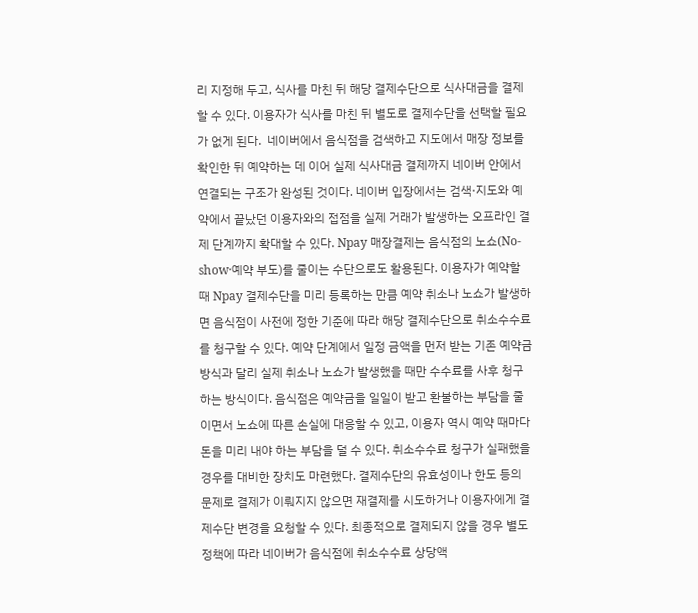리 지정해 두고, 식사를 마친 뒤 해당 결제수단으로 식사대금을 결제할 수 있다. 이용자가 식사를 마친 뒤 별도로 결제수단을 선택할 필요가 없게 된다.  네이버에서 음식점을 검색하고 지도에서 매장 정보를 확인한 뒤 예약하는 데 이어 실제 식사대금 결제까지 네이버 안에서 연결되는 구조가 완성된 것이다. 네이버 입장에서는 검색·지도와 예약에서 끝났던 이용자와의 접점을 실제 거래가 발생하는 오프라인 결제 단계까지 확대할 수 있다. Npay 매장결제는 음식점의 노쇼(No-show·예약 부도)를 줄이는 수단으로도 활용된다. 이용자가 예약할 때 Npay 결제수단을 미리 등록하는 만큼 예약 취소나 노쇼가 발생하면 음식점이 사전에 정한 기준에 따라 해당 결제수단으로 취소수수료를 청구할 수 있다. 예약 단계에서 일정 금액을 먼저 받는 기존 예약금 방식과 달리 실제 취소나 노쇼가 발생했을 때만 수수료를 사후 청구하는 방식이다. 음식점은 예약금을 일일이 받고 환불하는 부담을 줄이면서 노쇼에 따른 손실에 대응할 수 있고, 이용자 역시 예약 때마다 돈을 미리 내야 하는 부담을 덜 수 있다. 취소수수료 청구가 실패했을 경우를 대비한 장치도 마련했다. 결제수단의 유효성이나 한도 등의 문제로 결제가 이뤄지지 않으면 재결제를 시도하거나 이용자에게 결제수단 변경을 요청할 수 있다. 최종적으로 결제되지 않을 경우 별도 정책에 따라 네이버가 음식점에 취소수수료 상당액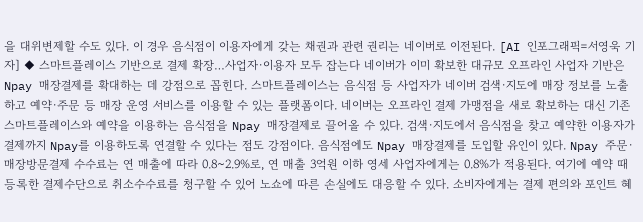을 대위변제할 수도 있다. 이 경우 음식점이 이용자에게 갖는 채권과 관련 권리는 네이버로 이전된다. [AI 인포그래픽=서영욱 기자] ◆ 스마트플레이스 기반으로 결제 확장…사업자·이용자 모두 잡는다 네이버가 이미 확보한 대규모 오프라인 사업자 기반은 Npay 매장결제를 확대하는 데 강점으로 꼽힌다. 스마트플레이스는 음식점 등 사업자가 네이버 검색·지도에 매장 정보를 노출하고 예약·주문 등 매장 운영 서비스를 이용할 수 있는 플랫폼이다. 네이버는 오프라인 결제 가맹점을 새로 확보하는 대신 기존 스마트플레이스와 예약을 이용하는 음식점을 Npay 매장결제로 끌어올 수 있다. 검색·지도에서 음식점을 찾고 예약한 이용자가 결제까지 Npay를 이용하도록 연결할 수 있다는 점도 강점이다. 음식점에도 Npay 매장결제를 도입할 유인이 있다. Npay 주문·매장방문결제 수수료는 연 매출에 따라 0.8~2.9%로, 연 매출 3억원 이하 영세 사업자에게는 0.8%가 적용된다. 여기에 예약 때 등록한 결제수단으로 취소수수료를 청구할 수 있어 노쇼에 따른 손실에도 대응할 수 있다. 소비자에게는 결제 편의와 포인트 혜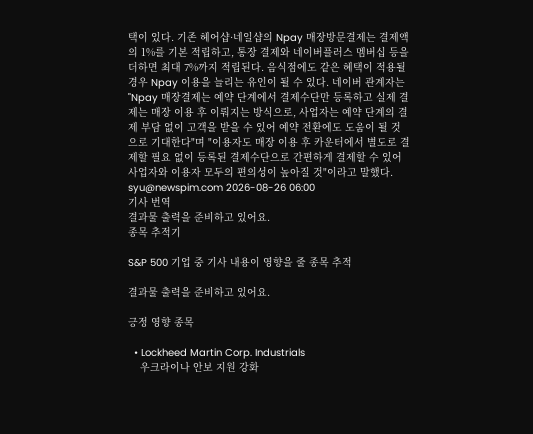택이 있다. 기존 헤어샵·네일샵의 Npay 매장방문결제는 결제액의 1%를 기본 적립하고, 통장 결제와 네이버플러스 멤버십 등을 더하면 최대 7%까지 적립된다. 음식점에도 같은 혜택이 적용될 경우 Npay 이용을 늘리는 유인이 될 수 있다. 네이버 관계자는 "Npay 매장결제는 예약 단계에서 결제수단만 등록하고 실제 결제는 매장 이용 후 이뤄지는 방식으로, 사업자는 예약 단계의 결제 부담 없이 고객을 받을 수 있어 예약 전환에도 도움이 될 것으로 기대한다"며 "이용자도 매장 이용 후 카운터에서 별도로 결제할 필요 없이 등록된 결제수단으로 간편하게 결제할 수 있어 사업자와 이용자 모두의 편의성이 높아질 것"이라고 말했다. syu@newspim.com 2026-08-26 06:00
기사 번역
결과물 출력을 준비하고 있어요.
종목 추적기

S&P 500 기업 중 기사 내용이 영향을 줄 종목 추적

결과물 출력을 준비하고 있어요.

긍정 영향 종목

  • Lockheed Martin Corp. Industrials
    우크라이나 안보 지원 강화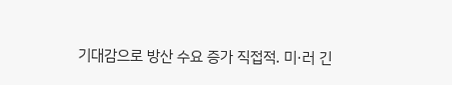기대감으로 방산 수요 증가 직접적. 미·러 긴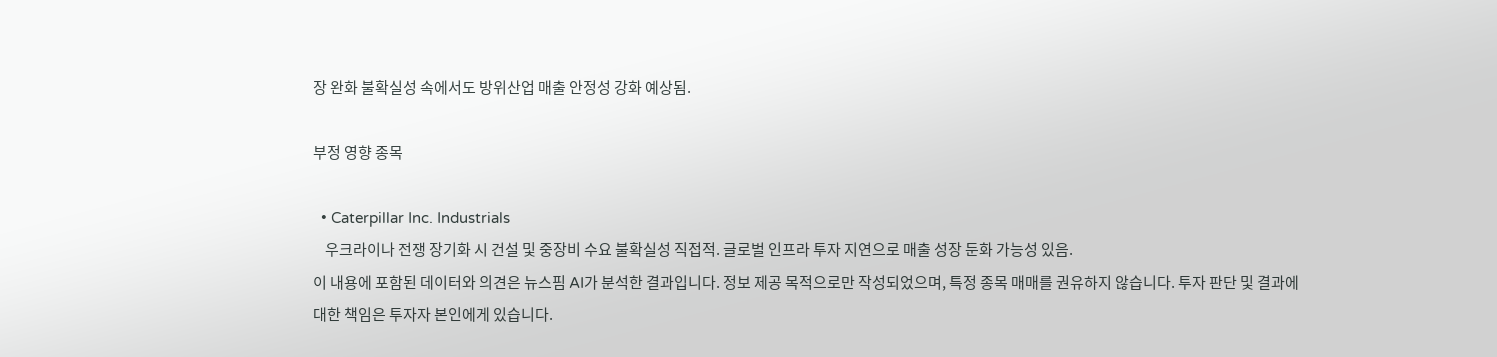장 완화 불확실성 속에서도 방위산업 매출 안정성 강화 예상됨.

부정 영향 종목

  • Caterpillar Inc. Industrials
    우크라이나 전쟁 장기화 시 건설 및 중장비 수요 불확실성 직접적. 글로벌 인프라 투자 지연으로 매출 성장 둔화 가능성 있음.
이 내용에 포함된 데이터와 의견은 뉴스핌 AI가 분석한 결과입니다. 정보 제공 목적으로만 작성되었으며, 특정 종목 매매를 권유하지 않습니다. 투자 판단 및 결과에 대한 책임은 투자자 본인에게 있습니다.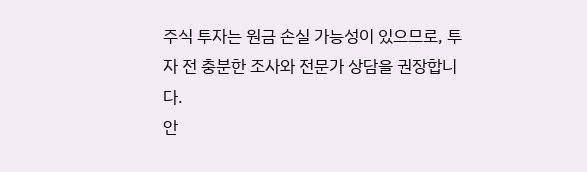주식 투자는 원금 손실 가능성이 있으므로, 투자 전 충분한 조사와 전문가 상담을 권장합니다.
안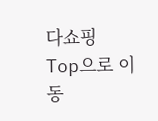다쇼핑
Top으로 이동